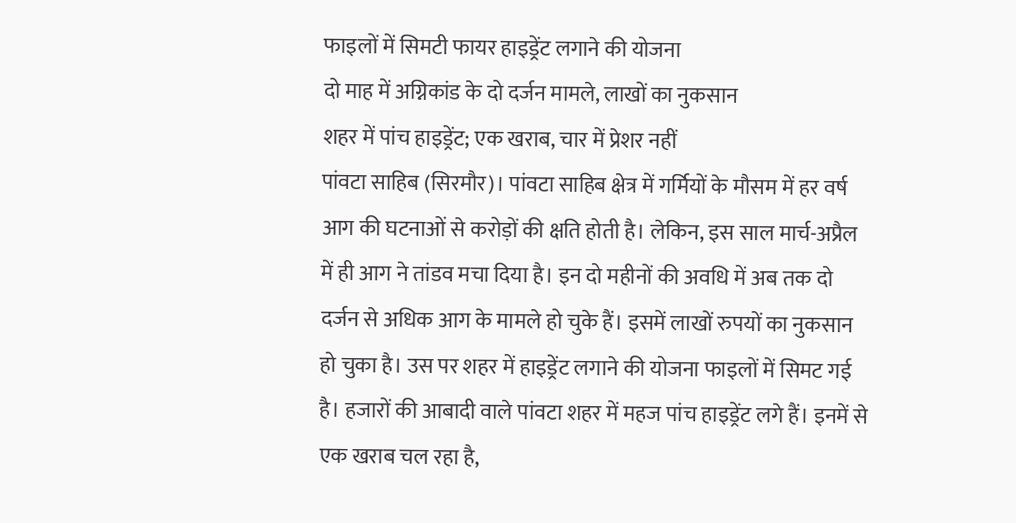फाइलों में सिमटी फायर हाइड्रेंट लगाने की योजना
दो माह में अग्निकांड के दो दर्जन मामले, लाखों का नुकसान
शहर में पांच हाइड्रेंट; एक खराब, चार में प्रेशर नहीं
पांवटा साहिब (सिरमौर)। पांवटा साहिब क्षेत्र में गर्मियों के मौसम में हर वर्ष आग की घटनाओं से करोड़ों की क्षति होती है। लेकिन, इस साल मार्च-अप्रैल में ही आग ने तांडव मचा दिया है। इन दो महीनों की अवधि में अब तक दो दर्जन से अधिक आग के मामले हो चुके हैं। इसमें लाखों रुपयों का नुकसान हो चुका है। उस पर शहर में हाइड्रेंट लगाने की योजना फाइलों में सिमट गई है। हजारों की आबादी वाले पांवटा शहर में महज पांच हाइड्रेंट लगे हैं। इनमें से एक खराब चल रहा है,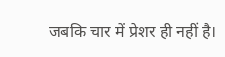जबकि चार में प्रेशर ही नहीं है।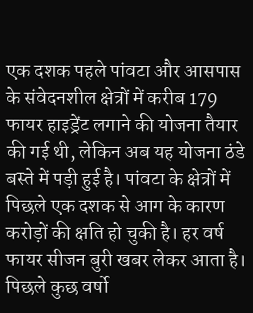एक दशक पहले पांवटा और आसपास के संवेदनशील क्षेत्रों में करीब 179 फायर हाइड्रेंट लगाने की योजना तैयार की गई थी, लेकिन अब यह योजना ठंडे बस्ते में पड़ी हुई है। पांवटा के क्षेत्रों में पिछले एक दशक से आग के कारण करोड़ों की क्षति हो चुकी है। हर वर्ष फायर सीजन बुरी खबर लेकर आता है। पिछले कुछ वर्षो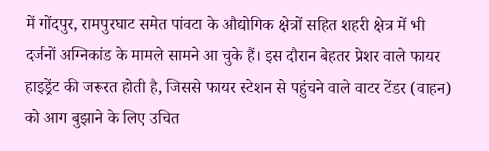में गोंदपुर, रामपुरघाट समेत पांवटा के औद्योगिक क्षेत्रों सहित शहरी क्षेत्र में भी दर्जनों अग्निकांड के मामले सामने आ चुके हैं। इस दौरान बेहतर प्रेशर वाले फायर हाइड्रेंट की जरूरत होती है, जिससे फायर स्टेशन से पहुंचने वाले वाटर टेंडर (वाहन) को आग बुझाने के लिए उचित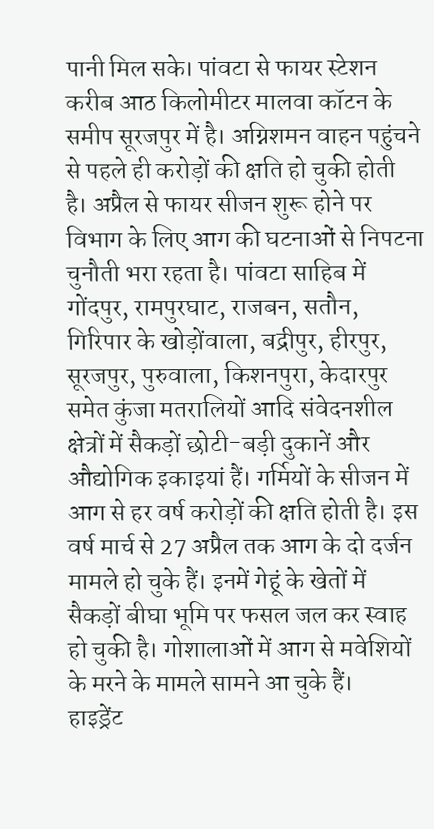पानी मिल सके। पांवटा से फायर स्टेशन करीब आठ किलोमीटर मालवा कॉटन के समीप सूरजपुर में है। अग्निशमन वाहन पहुंचने से पहले ही करोड़ों की क्षति हो चुकी होती है। अप्रैल से फायर सीजन शुरू होने पर विभाग के लिए आग की घटनाओं से निपटना चुनौती भरा रहता है। पांवटा साहिब में गोंदपुर, रामपुरघाट, राजबन, सतौन, गिरिपार के खोड़ोंवाला, बद्रीपुर, हीरपुर, सूरजपुर, पुरुवाला, किशनपुरा, केदारपुर समेत कुंजा मतरालियों आदि संवेदनशील क्षेत्रों में सैकड़ों छोटी-बड़ी दुकानें और औद्योगिक इकाइयां हैं। गर्मियों के सीजन में आग से हर वर्ष करोड़ों की क्षति होती है। इस वर्ष मार्च से 27 अप्रैल तक आग के दो दर्जन मामले हो चुके हैं। इनमें गेहूं के खेतों में सैकड़ों बीघा भूमि पर फसल जल कर स्वाह हो चुकी है। गोशालाओं में आग से मवेशियों के मरने के मामले सामने आ चुके हैं।
हाइड्रेंट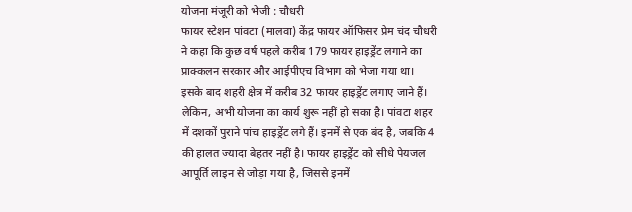योजना मंजूरी को भेजी : चौधरी
फायर स्टेशन पांवटा (मालवा) केंद्र फायर ऑफिसर प्रेम चंद चौधरी ने कहा कि कुछ वर्ष पहले करीब 179 फायर हाइड्रेंट लगाने का प्राक्कलन सरकार और आईपीएच विभाग को भेजा गया था। इसके बाद शहरी क्षेत्र में करीब 32 फायर हाइड्रेंट लगाए जाने हैं। लेकिन, अभी योजना का कार्य शुरू नहीं हो सका है। पांवटा शहर में दशकों पुराने पांच हाइड्रेंट लगे हैं। इनमें से एक बंद है, जबकि 4 की हालत ज्यादा बेहतर नहीं है। फायर हाइड्रेंट को सीधे पेयजल आपूर्ति लाइन से जोड़ा गया है, जिससे इनमें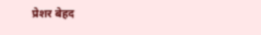प्रेशर बेहद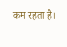कम रहता है।